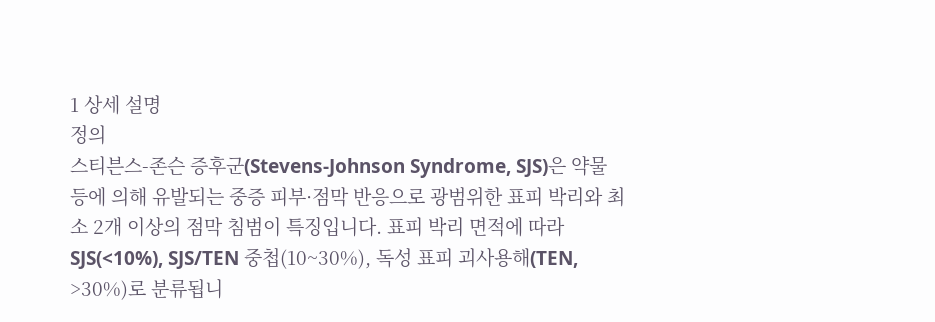1 상세 설명
정의
스티븐스-존슨 증후군(Stevens-Johnson Syndrome, SJS)은 약물 등에 의해 유발되는 중증 피부·점막 반응으로 광범위한 표피 박리와 최소 2개 이상의 점막 침범이 특징입니다. 표피 박리 면적에 따라 SJS(<10%), SJS/TEN 중첩(10~30%), 독성 표피 괴사용해(TEN, >30%)로 분류됩니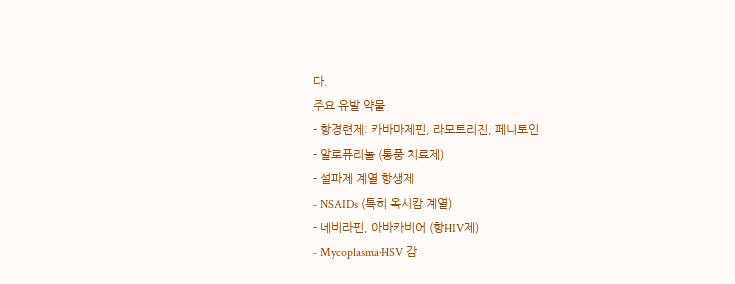다.
주요 유발 약물
- 항경련제: 카바마제핀, 라모트리진, 페니토인
- 알로퓨리놀 (통풍 치료제)
- 설파제 계열 항생제
- NSAIDs (특히 옥시캄 계열)
- 네비라핀, 아바카비어 (항HIV제)
- Mycoplasma·HSV 감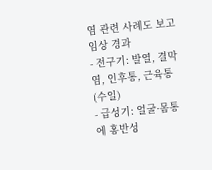염 관련 사례도 보고
임상 경과
- 전구기: 발열, 결막염, 인후통, 근육통 (수일)
- 급성기: 얼굴·몸통에 홍반성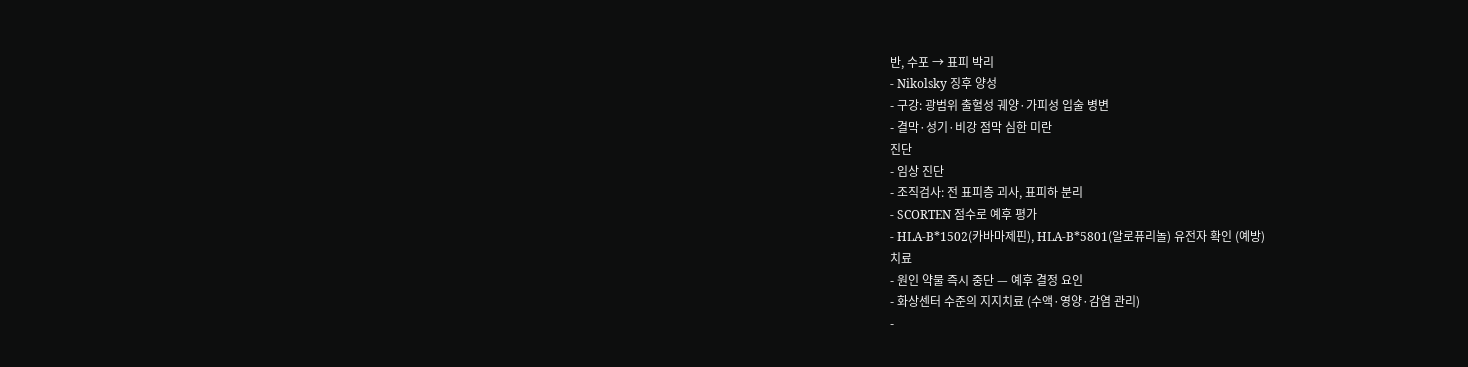반, 수포 → 표피 박리
- Nikolsky 징후 양성
- 구강: 광범위 출혈성 궤양·가피성 입술 병변
- 결막·성기·비강 점막 심한 미란
진단
- 임상 진단
- 조직검사: 전 표피층 괴사, 표피하 분리
- SCORTEN 점수로 예후 평가
- HLA-B*1502(카바마제핀), HLA-B*5801(알로퓨리놀) 유전자 확인 (예방)
치료
- 원인 약물 즉시 중단 — 예후 결정 요인
- 화상센터 수준의 지지치료 (수액·영양·감염 관리)
-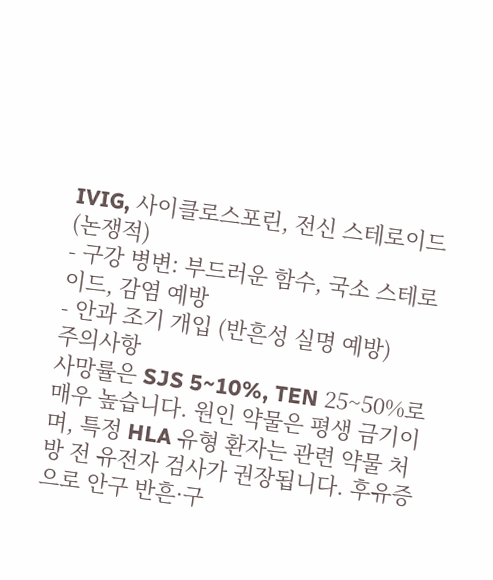IVIG, 사이클로스포린, 전신 스테로이드 (논쟁적)
- 구강 병변: 부드러운 함수, 국소 스테로이드, 감염 예방
- 안과 조기 개입 (반흔성 실명 예방)
주의사항
사망률은 SJS 5~10%, TEN 25~50%로 매우 높습니다. 원인 약물은 평생 금기이며, 특정 HLA 유형 환자는 관련 약물 처방 전 유전자 검사가 권장됩니다. 후유증으로 안구 반흔·구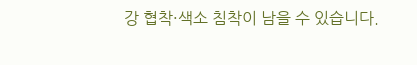강 협착·색소 침착이 남을 수 있습니다.